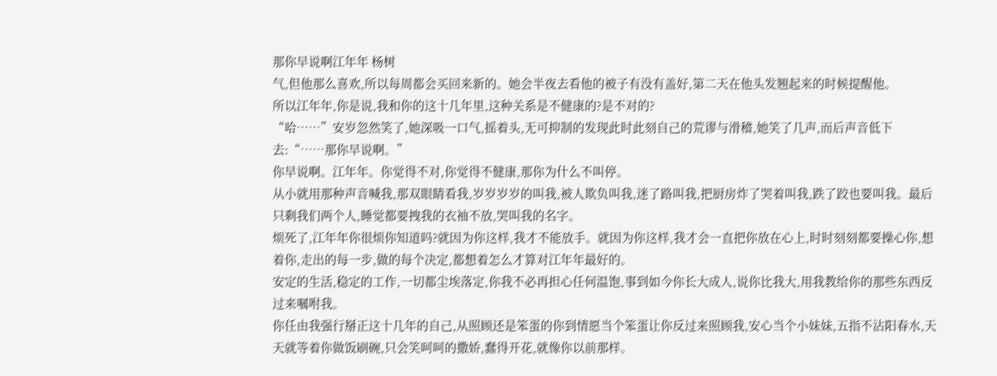那你早说啊江年年 杨树
气,但他那么喜欢,所以每周都会买回来新的。她会半夜去看他的被子有没有盖好,第二天在他头发翘起来的时候提醒他。
所以江年年,你是说,我和你的这十几年里,这种关系是不健康的?是不对的?
“哈……”安岁忽然笑了,她深吸一口气,摇着头,无可抑制的发现此时此刻自己的荒谬与滑稽,她笑了几声,而后声音低下去:“……那你早说啊。”
你早说啊。江年年。你觉得不对,你觉得不健康,那你为什么不叫停。
从小就用那种声音喊我,那双眼睛看我,岁岁岁岁的叫我,被人欺负叫我,迷了路叫我,把厨房炸了哭着叫我,跌了跤也要叫我。最后只剩我们两个人,睡觉都要拽我的衣袖不放,哭叫我的名字。
烦死了,江年年你很烦你知道吗?就因为你这样,我才不能放手。就因为你这样,我才会一直把你放在心上,时时刻刻都要操心你,想着你,走出的每一步,做的每个决定,都想着怎么才算对江年年最好的。
安定的生活,稳定的工作,一切都尘埃落定,你我不必再担心任何温饱,事到如今你长大成人,说你比我大,用我教给你的那些东西反过来嘱咐我。
你任由我强行掰正这十几年的自己,从照顾还是笨蛋的你到情愿当个笨蛋让你反过来照顾我,安心当个小妹妹,五指不沾阳春水,天天就等着你做饭刷碗,只会笑呵呵的撒娇,蠢得开花,就像你以前那样。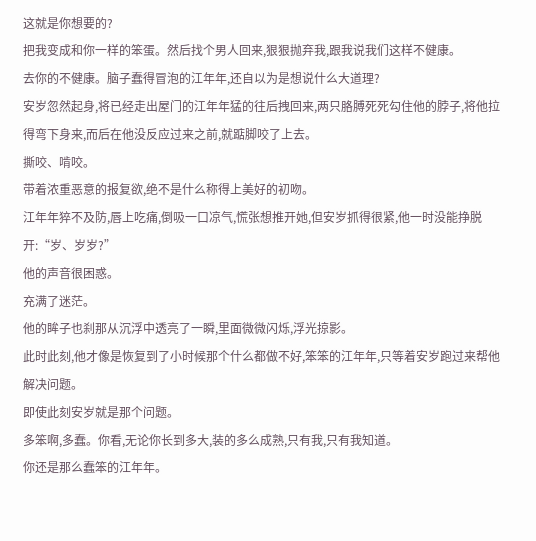这就是你想要的?
把我变成和你一样的笨蛋。然后找个男人回来,狠狠抛弃我,跟我说我们这样不健康。
去你的不健康。脑子蠢得冒泡的江年年,还自以为是想说什么大道理?
安岁忽然起身,将已经走出屋门的江年年猛的往后拽回来,两只胳膊死死勾住他的脖子,将他拉得弯下身来,而后在他没反应过来之前,就踮脚咬了上去。
撕咬、啃咬。
带着浓重恶意的报复欲,绝不是什么称得上美好的初吻。
江年年猝不及防,唇上吃痛,倒吸一口凉气,慌张想推开她,但安岁抓得很紧,他一时没能挣脱开:“岁、岁岁?”
他的声音很困惑。
充满了迷茫。
他的眸子也刹那从沉浮中透亮了一瞬,里面微微闪烁,浮光掠影。
此时此刻,他才像是恢复到了小时候那个什么都做不好,笨笨的江年年,只等着安岁跑过来帮他解决问题。
即使此刻安岁就是那个问题。
多笨啊,多蠢。你看,无论你长到多大,装的多么成熟,只有我,只有我知道。
你还是那么蠢笨的江年年。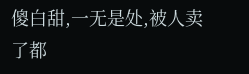傻白甜,一无是处,被人卖了都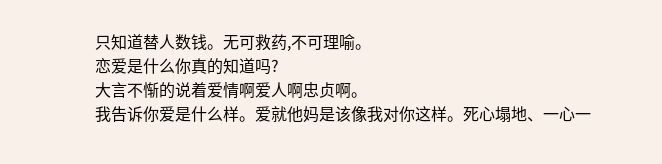只知道替人数钱。无可救药,不可理喻。
恋爱是什么你真的知道吗?
大言不惭的说着爱情啊爱人啊忠贞啊。
我告诉你爱是什么样。爱就他妈是该像我对你这样。死心塌地、一心一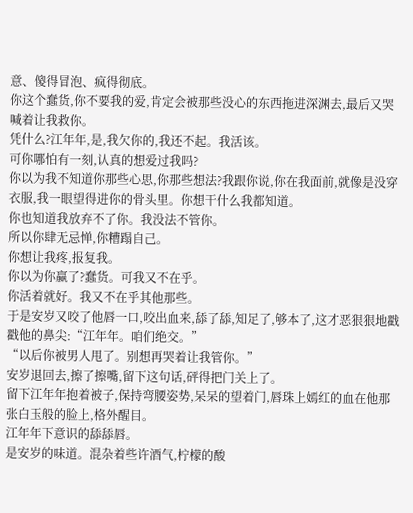意、傻得冒泡、疯得彻底。
你这个蠢货,你不要我的爱,肯定会被那些没心的东西拖进深渊去,最后又哭喊着让我救你。
凭什么?江年年,是,我欠你的,我还不起。我活该。
可你哪怕有一刻,认真的想爱过我吗?
你以为我不知道你那些心思,你那些想法?我跟你说,你在我面前,就像是没穿衣服,我一眼望得进你的骨头里。你想干什么我都知道。
你也知道我放弃不了你。我没法不管你。
所以你肆无忌惮,你糟蹋自己。
你想让我疼,报复我。
你以为你赢了?蠢货。可我又不在乎。
你活着就好。我又不在乎其他那些。
于是安岁又咬了他唇一口,咬出血来,舔了舔,知足了,够本了,这才恶狠狠地戳戳他的鼻尖:“江年年。咱们绝交。”
“以后你被男人甩了。别想再哭着让我管你。”
安岁退回去,擦了擦嘴,留下这句话,砰得把门关上了。
留下江年年抱着被子,保持弯腰姿势,呆呆的望着门,唇珠上嫣红的血在他那张白玉般的脸上,格外醒目。
江年年下意识的舔舔唇。
是安岁的味道。混杂着些许酒气,柠檬的酸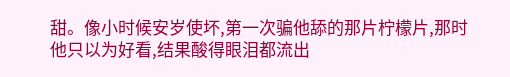甜。像小时候安岁使坏,第一次骗他舔的那片柠檬片,那时他只以为好看,结果酸得眼泪都流出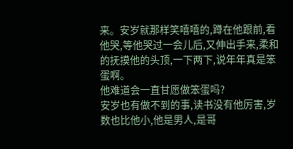来。安岁就那样笑嘻嘻的,蹲在他跟前,看他哭,等他哭过一会儿后,又伸出手来,柔和的抚摸他的头顶,一下两下,说年年真是笨蛋啊。
他难道会一直甘愿做笨蛋吗?
安岁也有做不到的事,读书没有他厉害,岁数也比他小,他是男人,是哥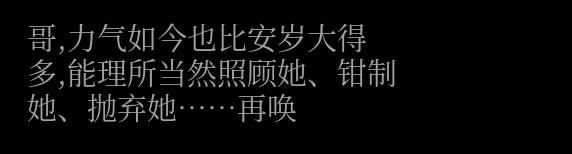哥,力气如今也比安岁大得多,能理所当然照顾她、钳制她、抛弃她……再唤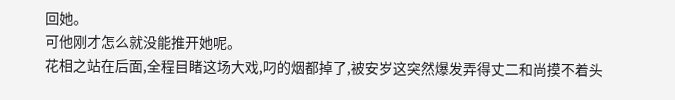回她。
可他刚才怎么就没能推开她呢。
花相之站在后面,全程目睹这场大戏,叼的烟都掉了,被安岁这突然爆发弄得丈二和尚摸不着头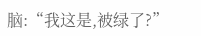脑:“我这是,被绿了?”